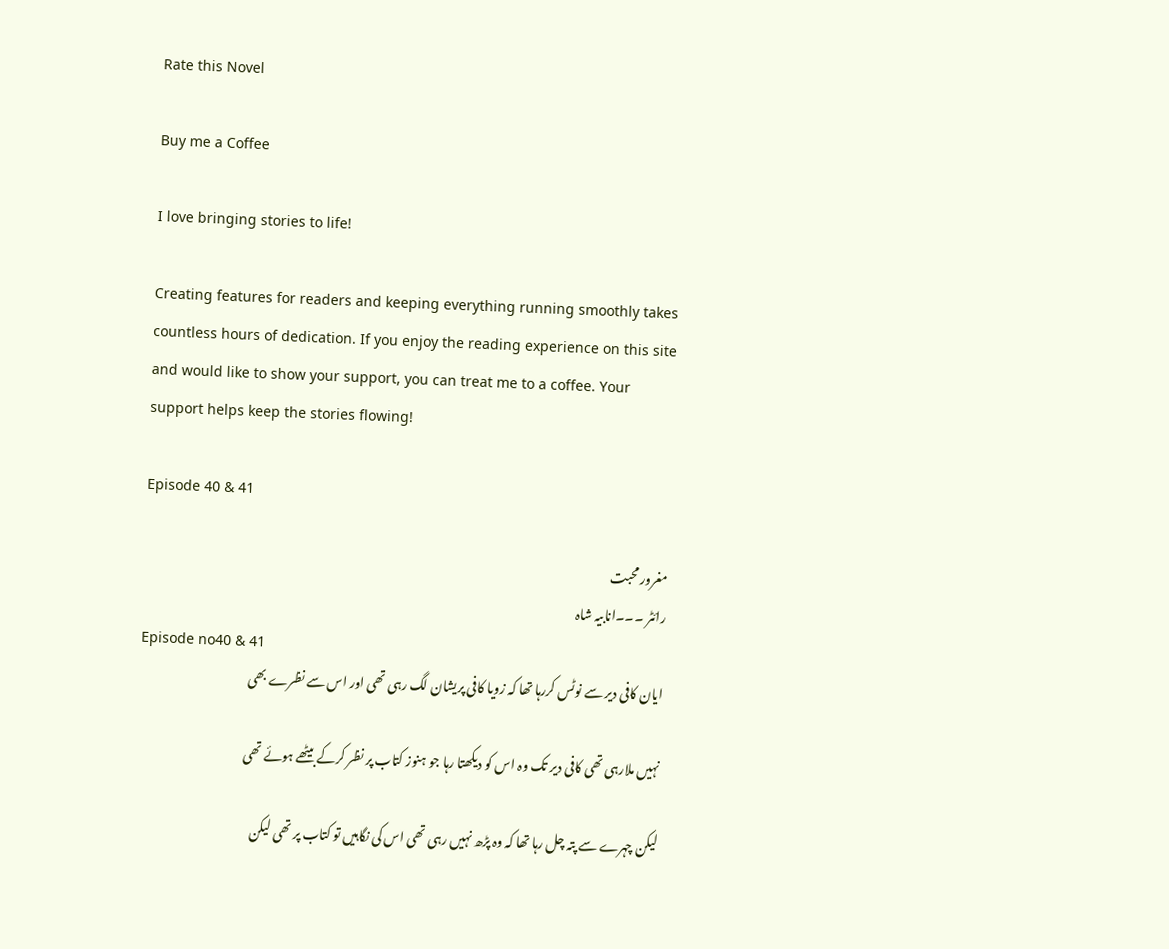Rate this Novel

Buy me a Coffee

I love bringing stories to life!

Creating features for readers and keeping everything running smoothly takes countless hours of dedication. If you enjoy the reading experience on this site and would like to show your support, you can treat me to a coffee. Your support helps keep the stories flowing!

Episode 40 & 41

مغرور محبت
رائٹر ۔۔۔انابیہ شاہ
Episode no40 & 41
ایان کافی دیر سے نوٹس کررہا تھا کہ زویا کافی پریشان لگ رہی تھی اور اس سے نظرے بھی

نہیں ملارہی تھی کافی دیر تک وہ اس کو دیکھتا رہا جو ہنوز کتاب پر نظر کرکے بیٹھے ہوئے تھی

لیکن چہرے سے پتہ چل رہا تھا کہ وہ پڑھ نہیں رہی تھی اس کی نگاہیں تو کتاب پر تھی لیکن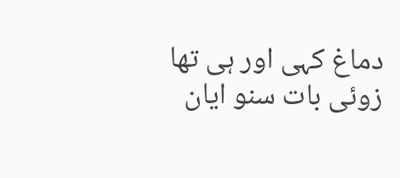دماغ کہی اور ہی تھا زوئی بات سنو ایان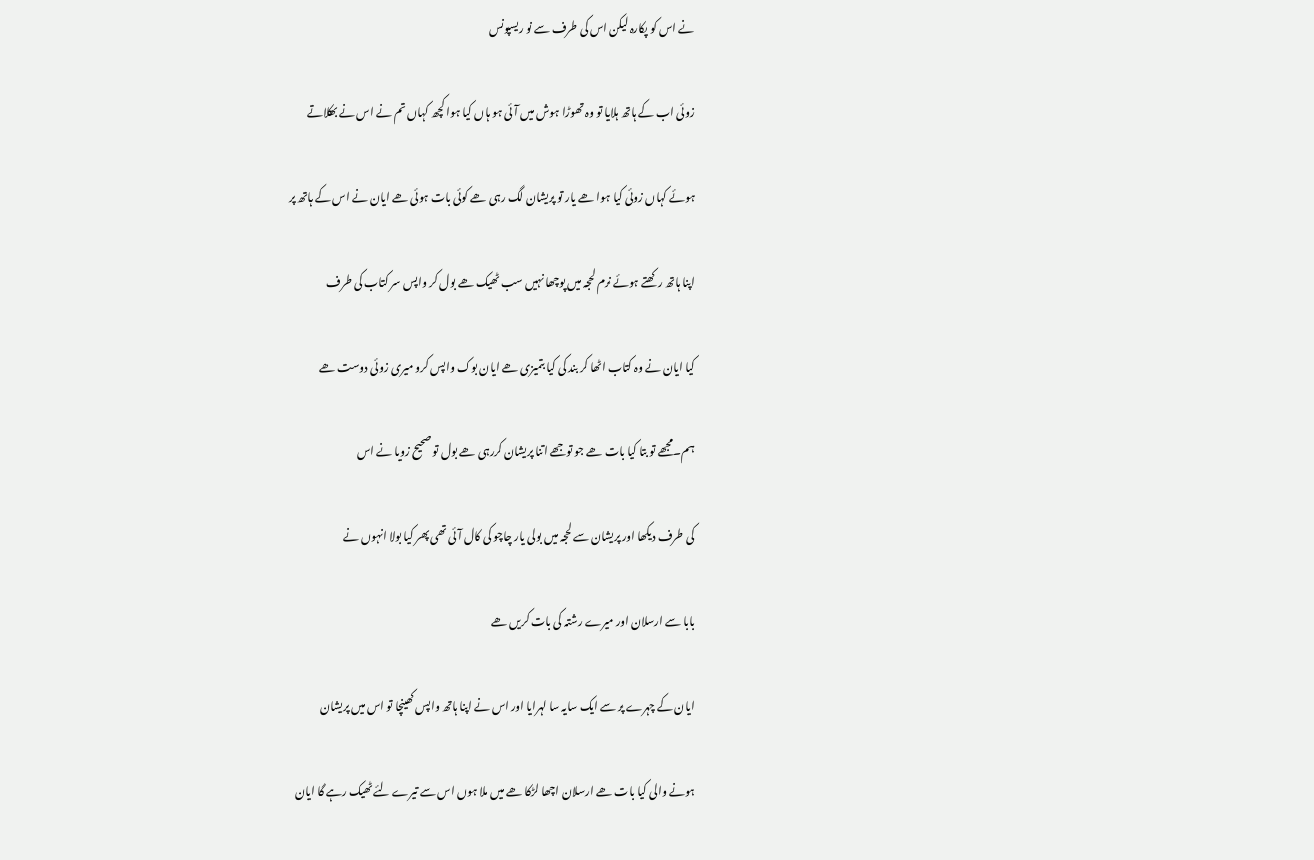نے اس کو پکارہ لیکن اس کی طرف سے نو ریسپونس

زوئی اب کے ہاتھ ہلایا تو وہ تھوڑا ہوش میں آئی ہو ہاں کیا ہوا کچھ کہاں تم نے اس نے بھکلاتے

ہوئے کہاں زوئی کیا ہوا ھے یار تو پریشان لگ رہی ھے کوئی بات ہوئی ھے ایان نے اس کے ہاتھ پر

اپنا ہاتھ رکھتے ہوئے نرم لحجہ میں پوچھا نہیں سب ٹھیک ھے بول کر واپس سر کتاب کی طرف

کیا ایان نے وہ کتاب اٹھا کر بند کی کیا بتمیزی ھے ایان بوک واپس کرو میری زوئی دوست ھے

ہم۔مجھے تو بتا کیا بات ھے جو توجھے اتنا پریشان کررہی ھے بول تو صحیح زویا نے اس

کی طرف دیکھا اور پریشان سے لحجہ میں بولی یار چاچو کی کال آئی تھی پھر کیا بولا انہوں نے

بابا سے ارسلان اور میرے رشتہ کی بات کریں ھے

ایان کے چہرے پر سے ایک سایہ سا لہرایا اور اس نے اپنا ہاتھ واپس کھینچا تو اس میں پریشان

ہونے والی کیا بات ھے ارسلان اچھا لڑکا ھے میں ملا ہوں اس سے تیرے لئے ٹھیک رہے گا ایان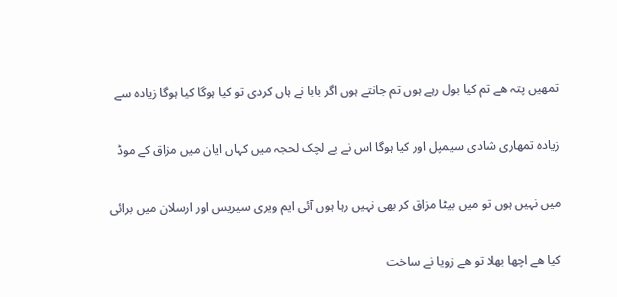تمھیں پتہ ھے تم کیا بول رہے ہوں تم جانتے ہوں اگر بابا نے ہاں کردی تو کیا ہوگا کیا ہوگا زیادہ سے

زیادہ تمھاری شادی سیمپل اور کیا ہوگا اس نے بے لچک لحجہ میں کہاں ایان میں مزاق کے موڈ

میں نہیں ہوں تو میں بیٹا مزاق کر بھی نہیں رہا ہوں آئی ایم ویری سیریس اور ارسلان میں برائی

کیا ھے اچھا بھلا تو ھے زویا نے ساخت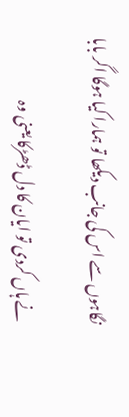نگاہوں سے اس کی جانب دیکھا تو ہمارا کیا ہوگا اگر بابا

نے ہاں کردی تو ایان کا دل ڈھڑکا یعنی وہ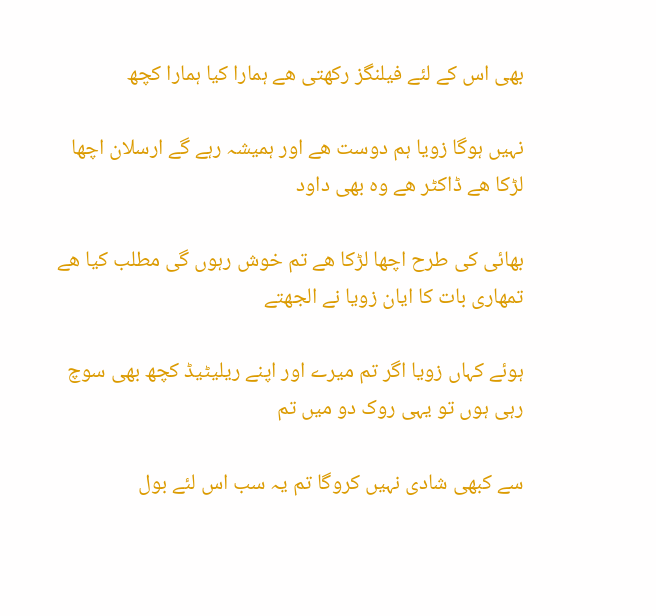بھی اس کے لئے فیلنگز رکھتی ھے ہمارا کیا ہمارا کچھ

نہیں ہوگا زویا ہم دوست ھے اور ہمیشہ رہے گے ارسلان اچھا لڑکا ھے ڈاکٹر ھے وہ بھی داود

بھائی کی طرح اچھا لڑکا ھے تم خوش رہوں گی مطلب کیا ھے تمھاری بات کا ایان زویا نے الجھتے

ہوئے کہاں زویا اگر تم میرے اور اپنے ریلیٹیڈ کچھ بھی سوچ رہی ہوں تو یہی روک دو میں تم

سے کبھی شادی نہیں کروگا تم یہ سب اس لئے بول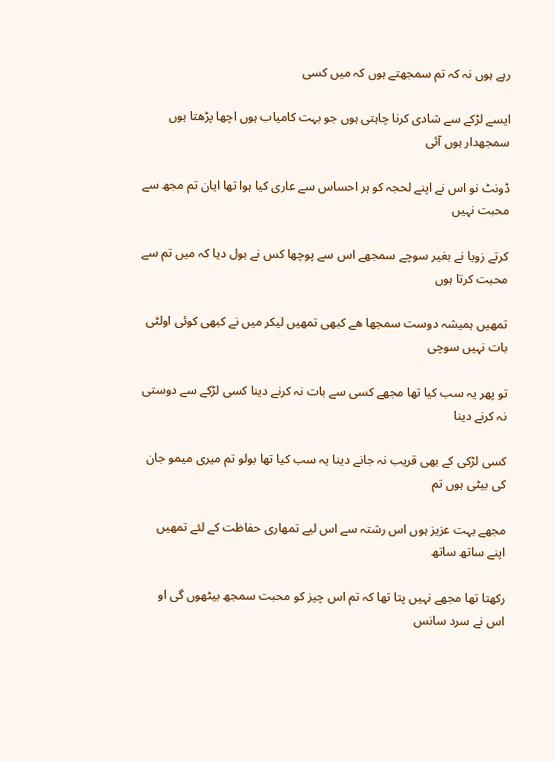رہے ہوں نہ کہ تم سمجھتے ہوں کہ میں کسی

ایسے لڑکے سے شادی کرنا چاہتی ہوں جو بہت کامیاب ہوں اچھا پڑھتا ہوں سمجھدار ہوں آئی

ڈونٹ نو اس نے اپنے لحجہ کو ہر احساس سے عاری کیا ہوا تھا ایان تم مجھ سے محبت نہیں

کرتے زویا نے بغیر سوچے سمجھے اس سے پوچھا کس نے بول دیا کہ میں تم سے محبت کرتا ہوں

تمھیں ہمیشہ دوست سمجھا ھے کبھی تمھیں لیکر میں نے کبھی کوئی اولٹی بات نہیں سوچی

تو پھر یہ سب کیا تھا مجھے کسی سے بات نہ کرنے دینا کسی لڑکے سے دوستی نہ کرنے دینا

کسی لڑکی کے بھی قریب نہ جانے دینا یہ سب کیا تھا بولو تم میری میمو جان کی بیٹی ہوں تم

مجھے بہت عزیز ہوں اس رشتہ سے اس لیے تمھاری حفاظت کے لئے تمھیں اپنے ساتھ ساتھ

رکھتا تھا مجھے نہیں پتا تھا کہ تم اس چیز کو محبت سمجھ بیٹھوں گی او اس نے سرد سانس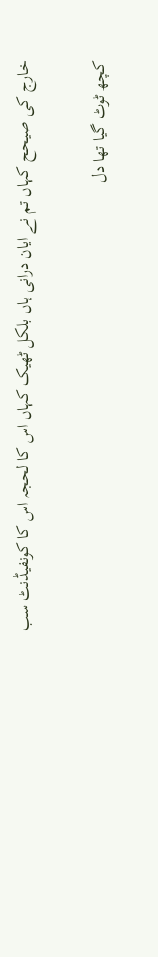خارج کی صیحح کہاں تم نے ایان درانی ہاں بلکل ٹھیک کہاں اس کا لحجہ اس کا کونفیڈنٹ سب

کچھ ٹوٹ گیا تھا دل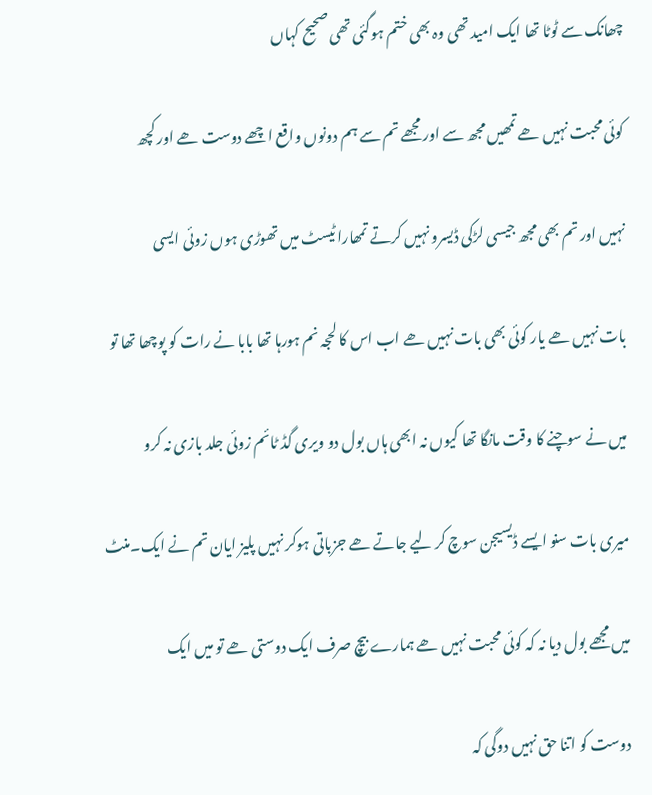چھانک سے ٹوٹا تھا ایک امید تھی وہ بھی ختم ہوگئی تھی صحیح کہاں

کوئی محبت نہیں ھے تمھیں مجھ سے اور مجھے تم سے ہم دونوں واقع اچھے دوست ھے اور کچھ

نہیں اور تم بھی مجھ جیسی لڑکی ڈیسرو نہیں کرتے تمھارا ٹیسٹ میں تھوڑی ہوں زوئی ایسی

بات نہیں ھے یار کوئی بھی بات نہیں ھے اب اس کا لحجہ نم ہورہا تھا بابا نے رات کو پوچھا تھا تو

میں نے سوچنے کا وقت مانگا تھا کیوں نہ ابھی ہاں بول دو ویری گڈ ٹائم زوئی جلد بازی نہ کرو

میری بات سنو ایسے ڈیسیجن سوچ کر لیے جاتے ھے جزباتی ہوکر نہیں پلیز ایان تم نے ایک۔منٹ

میں مجھے بول دیا نہ کہ کوئی محبت نہیں ھے ہمارے بیچ صرف ایک دوستی ھے تو میں ایک

دوست کو اتنا حق نہیں دوگی کہ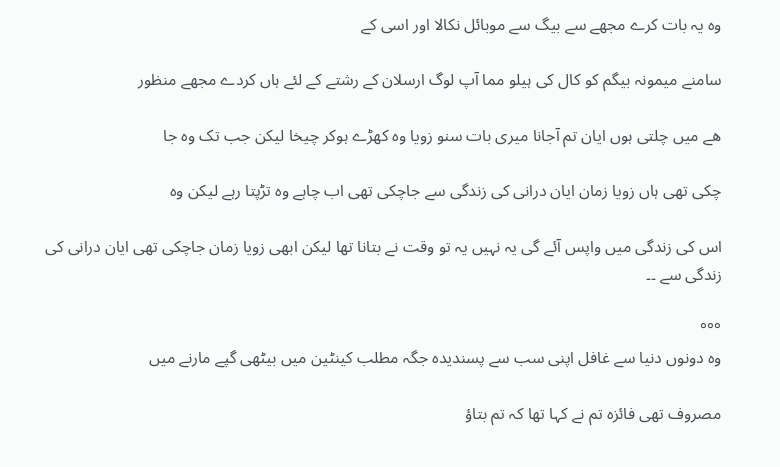وہ یہ بات کرے مجھے سے بیگ سے موبائل نکالا اور اسی کے

سامنے میمونہ بیگم کو کال کی ہیلو مما آپ لوگ ارسلان کے رشتے کے لئے ہاں کردے مجھے منظور

ھے میں چلتی ہوں ایان تم آجانا میری بات سنو زویا وہ کھڑے ہوکر چیخا لیکن جب تک وہ جا

چکی تھی ہاں زویا زمان ایان درانی کی زندگی سے جاچکی تھی اب چاہے وہ تڑپتا رہے لیکن وہ

اس کی زندگی میں واپس آئے گی یہ نہیں یہ تو وقت نے بتانا تھا لیکن ابھی زویا زمان جاچکی تھی ایان درانی کی زندگی سے ۔۔

°°°
وہ دونوں دنیا سے غافل اپنی سب سے پسندیدہ جگہ مطلب کینٹین میں بیٹھی گپے مارنے میں

مصروف تھی فائزہ تم نے کہا تھا کہ تم بتاؤ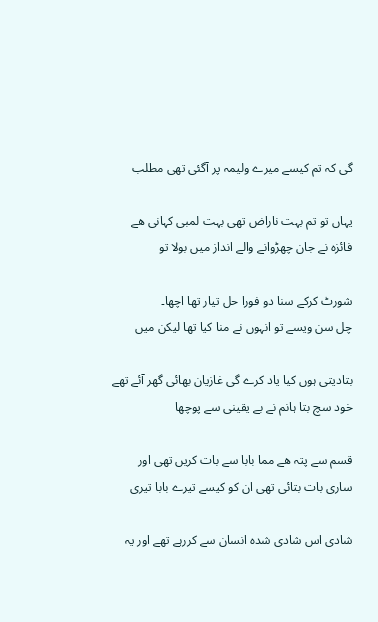گی کہ تم کیسے میرے ولیمہ پر آگئی تھی مطلب

یہاں تو تم بہت ناراض تھی بہت لمبی کہانی ھے فائزہ نے جان چھڑوانے والے انداز میں بولا تو

شورٹ کرکے سنا دو فورا حل تیار تھا اچھا۔
چل سن ویسے تو انہوں نے منا کیا تھا لیکن میں

بتادیتی ہوں کیا یاد کرے گی غازیان بھائی گھر آئے تھے خود سچ بتا ہانم نے بے یقینی سے پوچھا

قسم سے پتہ ھے مما بابا سے بات کریں تھی اور ساری بات بتائی تھی ان کو کیسے تیرے بابا تیری

شادی اس شادی شدہ انسان سے کررہے تھے اور یہ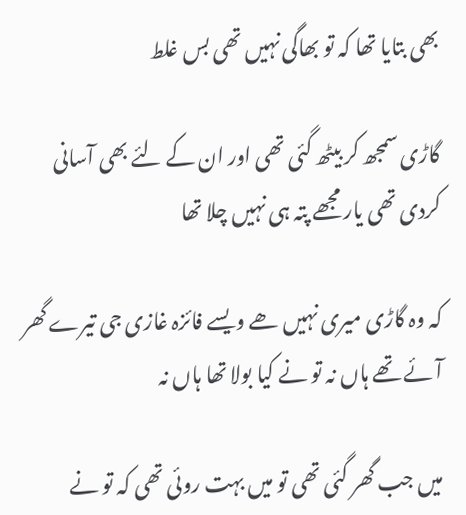بھی بتایا تھا کہ تو بھاگی نہیں تھی بس غلط

گاڑی سمجھ کر بیٹھ گئی تھی اور ان کے لئے بھی آسانی کردی تھی یار مجھے پتہ ہی نہیں چلا تھا

کہ وہ گاڑی میری نہیں ھے ویسے فائزہ غازی جی تیرے گھر آئے تھے ہاں نہ تو نے کیا بولا تھا ہاں نہ

میں جب گھر گئی تھی تو میں بہت روئی تھی کہ تو نے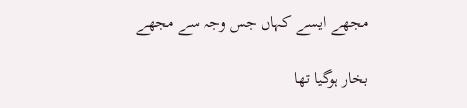مجھے ایسے کہاں جس وجہ سے مجھے

بخار ہوگیا تھا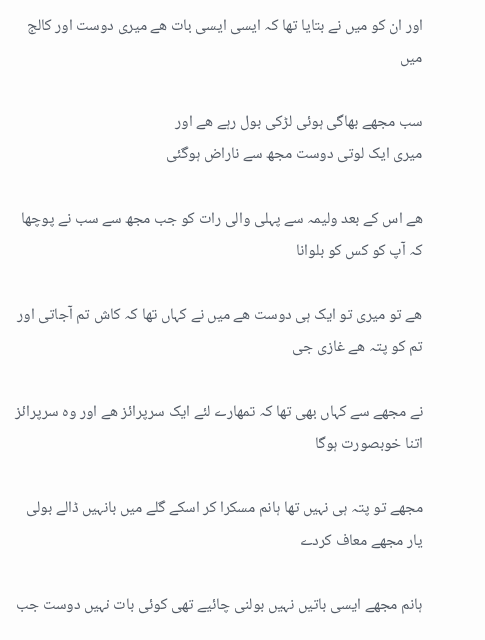اور ان کو میں نے بتایا تھا کہ ایسی ایسی بات ھے میری دوست اور کالج میں

سب مجھے بھاگی ہوئی لڑکی بول رہے ھے اور
میری ایک لوتی دوست مجھ سے ناراض ہوگئی

ھے اس کے بعد ولیمہ سے پہلی والی رات کو جب مجھ سے سب نے پوچھا کہ آپ کو کس کو بلوانا

ھے تو میری تو ایک ہی دوست ھے میں نے کہاں تھا کہ کاش تم آجاتی اور تم کو پتہ ھے غازی جی

نے مجھے سے کہاں بھی تھا کہ تمھارے لئے ایک سرپرائز ھے اور وہ سرپرائز اتنا خوبصورت ہوگا

مجھے تو پتہ ہی نہیں تھا ہانم مسکرا کر اسکے گلے میں بانہیں ڈالے بولی یار مجھے معاف کردے

ہانم مجھے ایسی باتیں نہیں بولنی چائیے تھی کوئی بات نہیں دوست جب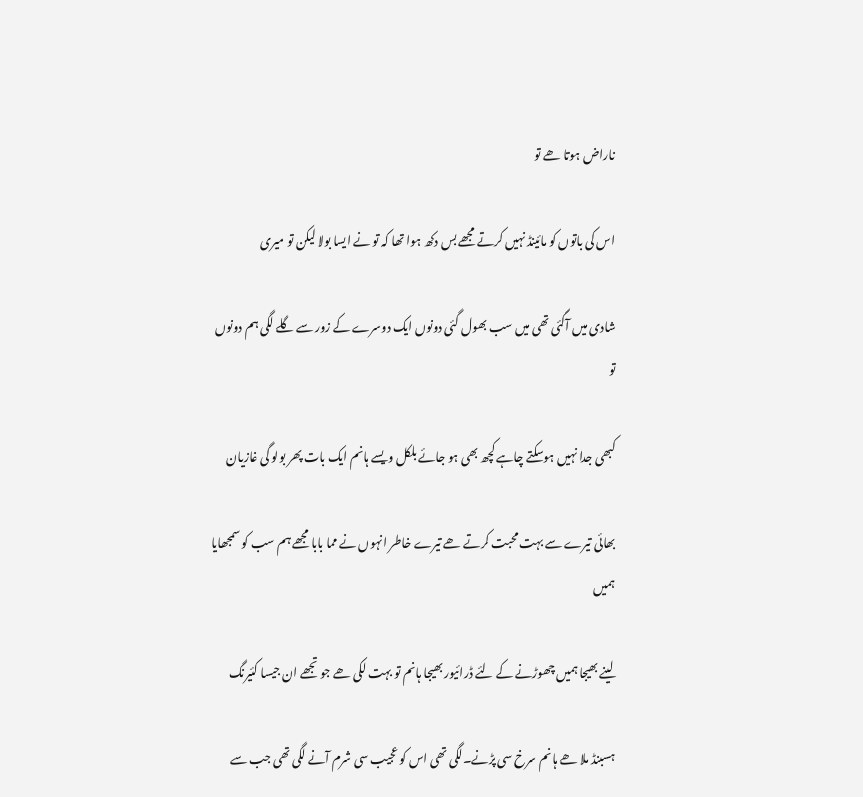ناراض ہوتا ھے تو

اس کی باتوں کو مائینڈ نہیں کرتے مجھے بس دکھ ہوا تھا کہ تو نے ایسا بولا لیکن تو میری

شادی میں آگئی تھی میں سب بھول گئی دونوں ایک دوسرے کے زور سے گلے لگی ہم دونوں تو

کبھی جدا نہیں ہوسکتے چاہے کچھ بھی ہو جائے بلکل ویسے ہانم ایک بات پھر بولو گی غازیان

بھائی تیرے سے بہت محبت کرتے ھے تیرے خاطر انہوں نے مما بابا مجھے ہم سب کو سمجھایا ہمیں

لینے بھیجا ہمیں چھوڑنے کے لئے ڈرائیور بھیجا ہانم تو بہت لکی ھے جو تجھے ان جیسا کئیرنگ

ہسبنڈ ملا ھے ہانم سرخ سی پڑنے۔لگی تھی اس کو عجیب سی شرم آنے لگی تھی جب سے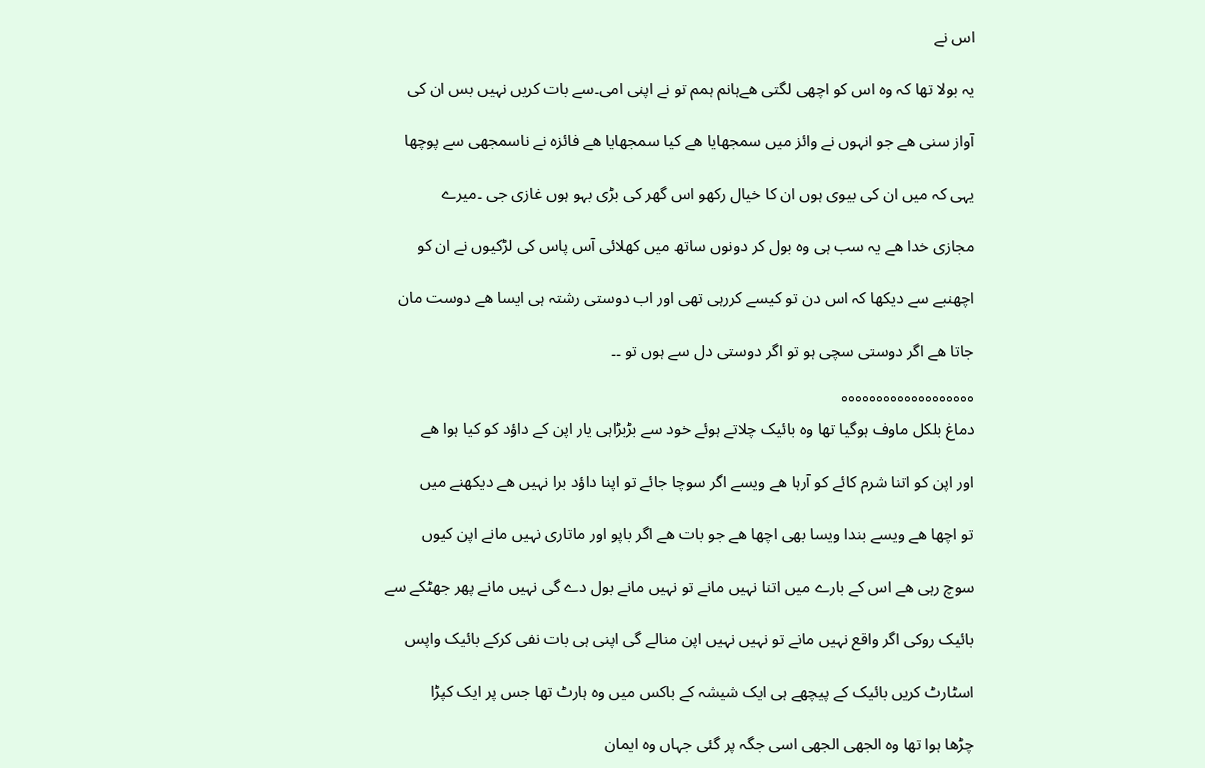اس نے

یہ بولا تھا کہ وہ اس کو اچھی لگتی ھےہانم ہمم تو نے اپنی امی۔سے بات کریں نہیں بس ان کی

آواز سنی ھے جو انہوں نے وائز میں سمجھایا ھے کیا سمجھایا ھے فائزہ نے ناسمجھی سے پوچھا

یہی کہ میں ان کی بیوی ہوں ان کا خیال رکھو اس گھر کی بڑی بہو ہوں غازی جی ۔میرے

مجازی خدا ھے یہ سب ہی وہ بول کر دونوں ساتھ میں کھلائی آس پاس کی لڑکیوں نے ان کو

اچھنبے سے دیکھا کہ اس دن تو کیسے کررہی تھی اور اب دوستی رشتہ ہی ایسا ھے دوست مان

جاتا ھے اگر دوستی سچی ہو تو اگر دوستی دل سے ہوں تو ۔۔

°°°°°°°°°°°°°°°°°°°
دماغ بلکل ماوف ہوگیا تھا وہ بائیک چلاتے ہوئے خود سے بڑبڑاہی یار اپن کے داؤد کو کیا ہوا ھے

اور اپن کو اتنا شرم کائے کو آرہا ھے ویسے اگر سوچا جائے تو اپنا داؤد برا نہیں ھے دیکھنے میں

تو اچھا ھے ویسے بندا ویسا بھی اچھا ھے جو بات ھے اگر باپو اور ماتاری نہیں مانے اپن کیوں

سوچ رہی ھے اس کے بارے میں اتنا نہیں مانے تو نہیں مانے بول دے گی نہیں مانے پھر جھٹکے سے

بائیک روکی اگر واقع نہیں مانے تو نہیں نہیں اپن منالے گی اپنی ہی بات نفی کرکے بائیک واپس

اسٹارٹ کریں بائیک کے پیچھے ہی ایک شیشہ کے باکس میں وہ ہارٹ تھا جس پر ایک کپڑا

چڑھا ہوا تھا وہ الجھی الجھی اسی جگہ پر گئی جہاں وہ ایمان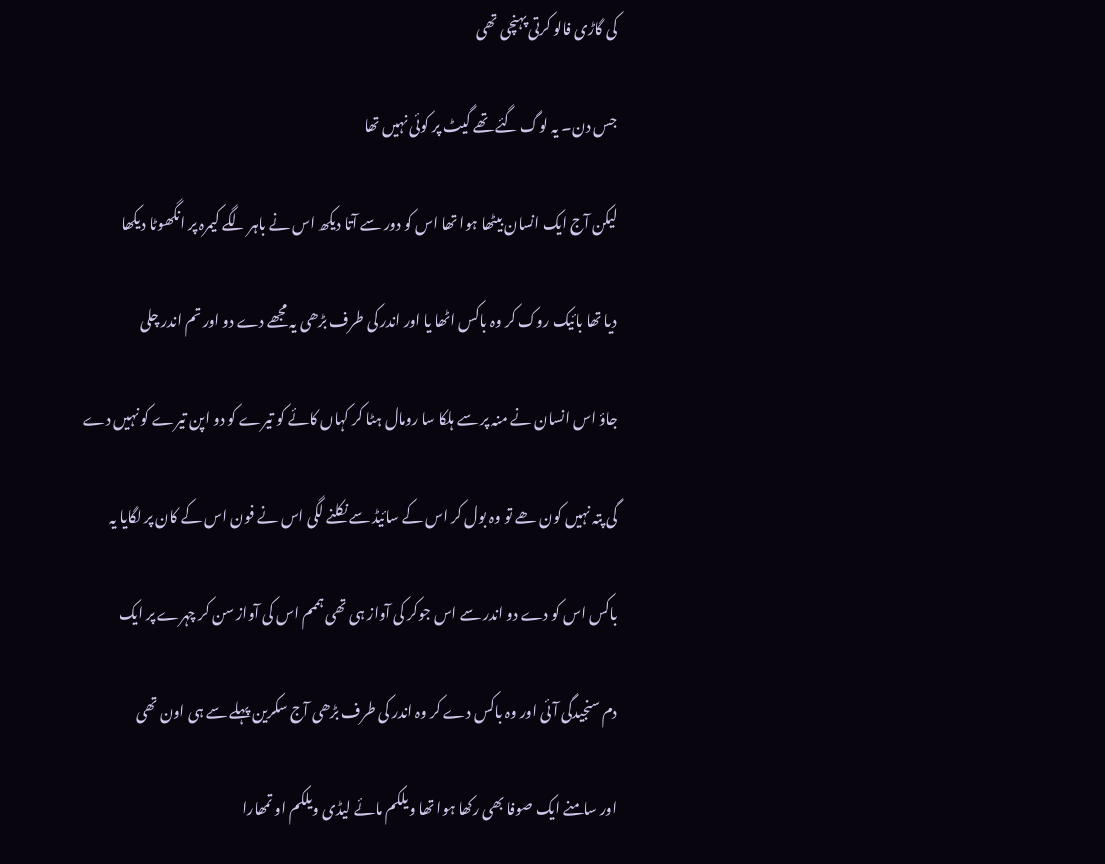کی گاڑی فالو کرتی پہنچی تھی

جس دن۔ یہ لوگ گئے تھے گیٹ پر کوئی نہیں تھا

لیکن آج ایک انسان بیٹھا ہوا تھا اس کو دور سے آتا دیکھ اس نے باہر لگے کیمرہ پر انگھوٹا دیکھا

دیا تھا بائیک روک کر وہ باکس اٹھا یا اور اندر کی طرف بڑھی یہ مجھے دے دو اور تم اندر چلی

جاؤ اس انسان نے منہ پر سے ہلکا سا رومال ہٹا کر کہاں کائے کو تیرے کو دو اپن تیرے کو نہیں دے

گی پتہ نہیں کون ھے تو وہ بول کر اس کے سائیڈ سے نکلنے لگی اس نے فون اس کے کان پر لگایا یہ

باکس اس کو دے دو اندر سے اس جوکر کی آواز ہی تھی ہممم اس کی آواز سن کر چہرے پر ایک

دم سنجیدگی آئی اور وہ باکس دے کر وہ اندر کی طرف بڑھی آج سکرین پہلے سے ہی اون تھی

اور سامنے ایک صوفا بھی رکھا ہوا تھا ویلکم مائے لیڈی ویلکم او تمھارا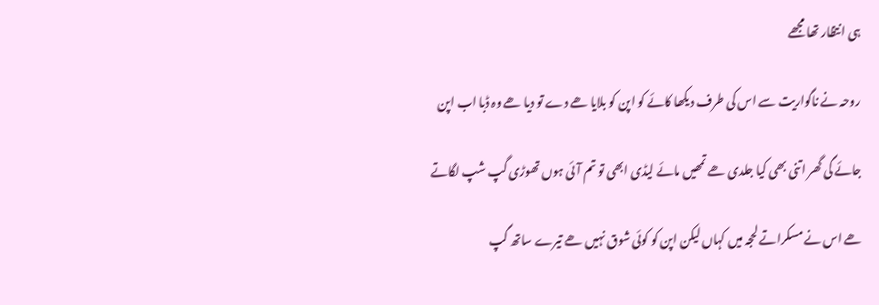ہی انتظار تھا مجھے

روحہ نے ناگواریت سے اس کی طرف دیکھا کائے کو اپن کو بلایا ھے دے تو دیا ھے وہ ڈبا اب اپن

جائے گی گھر اتنی بھی کیا جلدی ھے تمھیں مائے لیڈی ابھی تو تم آئی ہوں تھوڑی گپ شپ لگاتے

ھے اس نے مسکراتے لحجہ میں کہاں لیکن اپن کو کوئی شوق نہیں ھے تیرے ساتھ گپ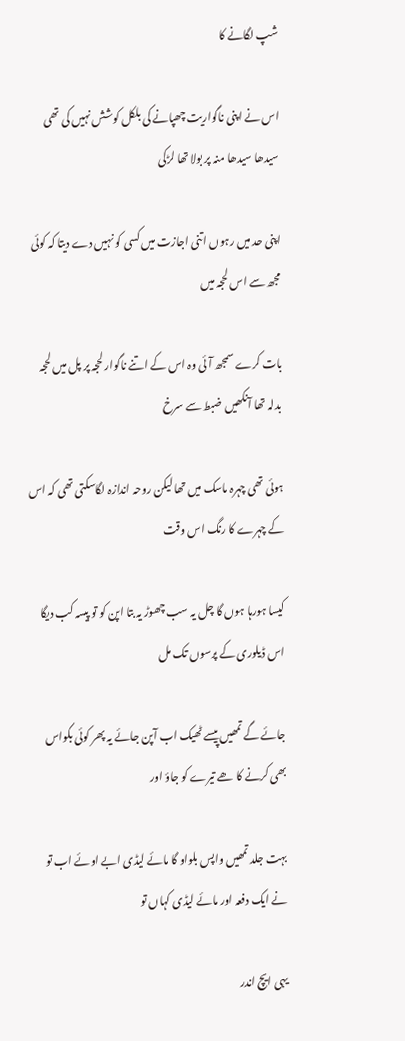شپ لگانے کا

اس نے اپنی ناگواریت چھپانے کی بلکل کوشش نہیں کی تھی سیدھا سیدھا منہ پر بولا تھا لڑکی

اپنی حد میں رہوں اتنی اجازت میں کسی کو نہیں دے دیتا کہ کوئی مجھ سے اس لحجہ میں

بات کرے سمجھ آئی وہ اس کے اتنے ناگوار لحجہ پر پل میں لحجہ بدلہ تھا آنکھیں ضبط سے سرخ

ہوئی تھی چہرہ ماسک میں تھا لیکن روحہ اندازہ لگاسکتی تھی کہ اس کے چہرے کا رنگ اس وقت

کیسا ہورہا ہوں گا چل یہ سب چھوڑ یہ بتا اپن کو تو پیسہ کب دیگا اس ڈیلوری کے پرسوں تک مل

جائے گے تمھیں پیسے ٹھیک اب آپن جائے یہ پھر کوئی بکواس بھی کرنے کا ھے تیرے کو جاؤ اور

بہت جلد تمھیں واپس بلواو گا مائے لیڈی ابے اوئے اب تو نے ایک دفعہ اور مائے لیڈی کہاں تو

یہی ایچ اندر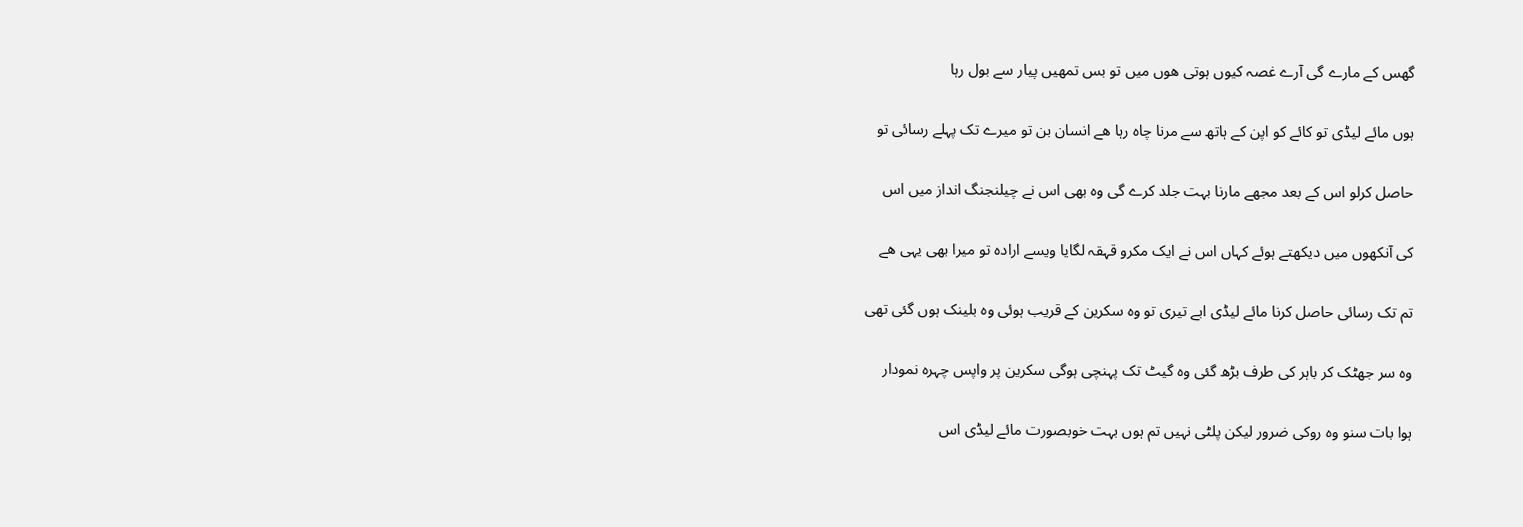گھس کے مارے گی آرے غصہ کیوں ہوتی ھوں میں تو بس تمھیں پیار سے بول رہا

ہوں مائے لیڈی تو کائے کو اپن کے ہاتھ سے مرنا چاہ رہا ھے انسان بن تو میرے تک پہلے رسائی تو

حاصل کرلو اس کے بعد مجھے مارنا بہت جلد کرے گی وہ بھی اس نے چیلنجنگ انداز میں اس

کی آنکھوں میں دیکھتے ہوئے کہاں اس نے ایک مکرو قہقہ لگایا ویسے ارادہ تو میرا بھی یہی ھے

تم تک رسائی حاصل کرنا مائے لیڈی ابے تیری تو وہ سکرین کے قریب ہوئی وہ بلینک ہوں گئی تھی

وہ سر جھٹک کر باہر کی طرف بڑھ گئی وہ گیٹ تک پہنچی ہوگی سکرین پر واپس چہرہ نمودار

ہوا بات سنو وہ روکی ضرور لیکن پلٹی نہیں تم ہوں بہت خوبصورت مائے لیڈی اس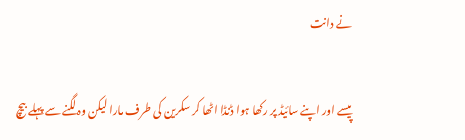نے دانت

پیسے اور اپنے سائیڈ پر رکھا ہوا ڈنڈا اٹھا کر سکرین کی طرف مارا لیکن وہ لگنے سے پہلے بیچ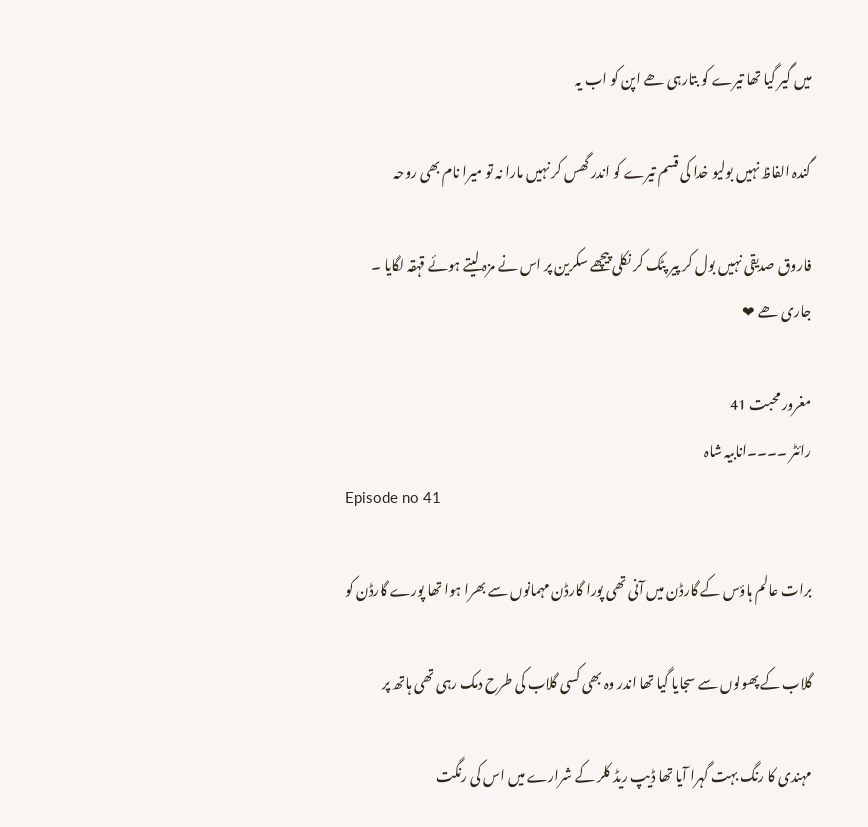میں گیر گیا تھا تیرے کو بتارہی ھے اپن کو اب یہ

گندہ الفاظ نہیں بولیو خدا کی قسم تیرے کو اندر گھس کر نہیں مارا نہ تو میرا نام بھی روحہ

فاروق صدیقی نہیں بول کر پیر پٹک کر نکلی پیچھے سکرین پر اس نے مزہ لیتے ہوئے قہقہ لگایا ۔
جاری ھے ❤

مغرور محبت 41
رائٹر ۔۔۔۔انابیہ شاہ
Episode no 41

برات عالم ہاؤس کے گارڈن میں آنی تھی پورا گارڈن مہمانوں سے بھرا ہوا تھا پورے گارڈن کو

گلاب کے پھولوں سے سجایا گیا تھا اندر وہ بھی کسی گلاب کی طرح دمک رہی تھی ہاتھ پر

مہندی کا رنگ بہت گہرا آیا تھا ڈیپ ریڈ کلر کے شرارے میں اس کی رنگت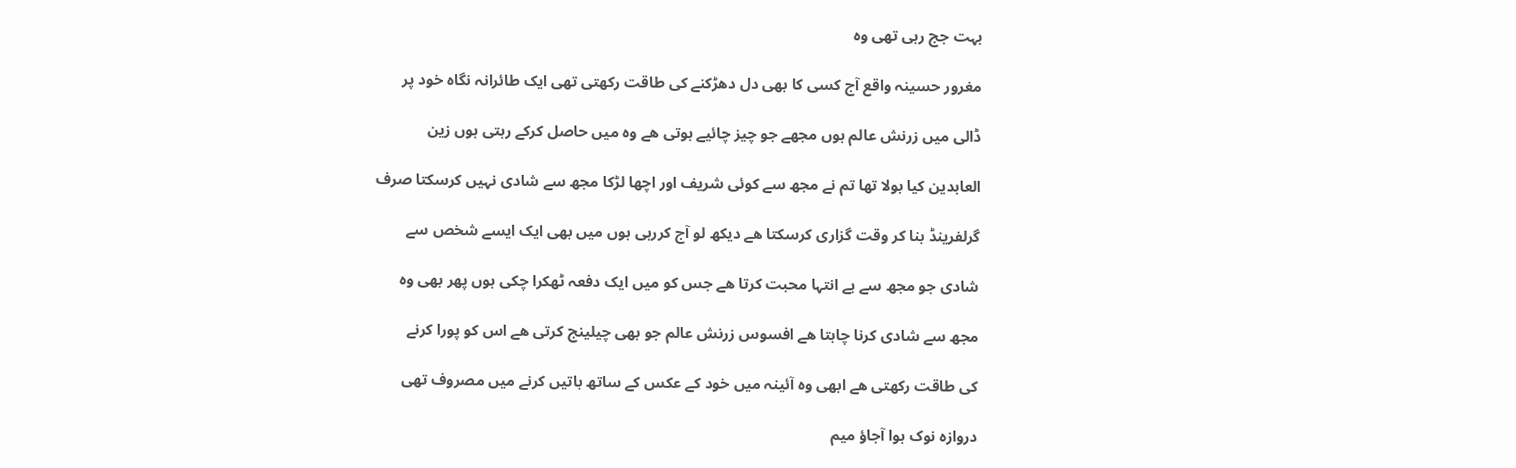بہت جج رہی تھی وہ

مغرور حسینہ واقع آج کسی کا بھی دل دھڑکنے کی طاقت رکھتی تھی ایک طائرانہ نگاہ خود پر

ڈالی میں زرنش عالم ہوں مجھے جو چیز چائیے ہوتی ھے وہ میں حاصل کرکے رہتی ہوں زین

العابدین کیا بولا تھا تم نے مجھ سے کوئی شریف اور اچھا لڑکا مجھ سے شادی نہیں کرسکتا صرف

گرلفرینڈ بنا کر وقت گزاری کرسکتا ھے دیکھ لو آج کررہی ہوں میں بھی ایک ایسے شخص سے

شادی جو مجھ سے بے انتہا محبت کرتا ھے جس کو میں ایک دفعہ ٹھکرا چکی ہوں پھر بھی وہ

مجھ سے شادی کرنا چاہتا ھے افسوس زرنش عالم جو بھی چیلینج کرتی ھے اس کو پورا کرنے

کی طاقت رکھتی ھے ابھی وہ آئینہ میں خود کے عکس کے ساتھ باتیں کرنے میں مصروف تھی

دروازہ نوک ہوا آجاؤ میم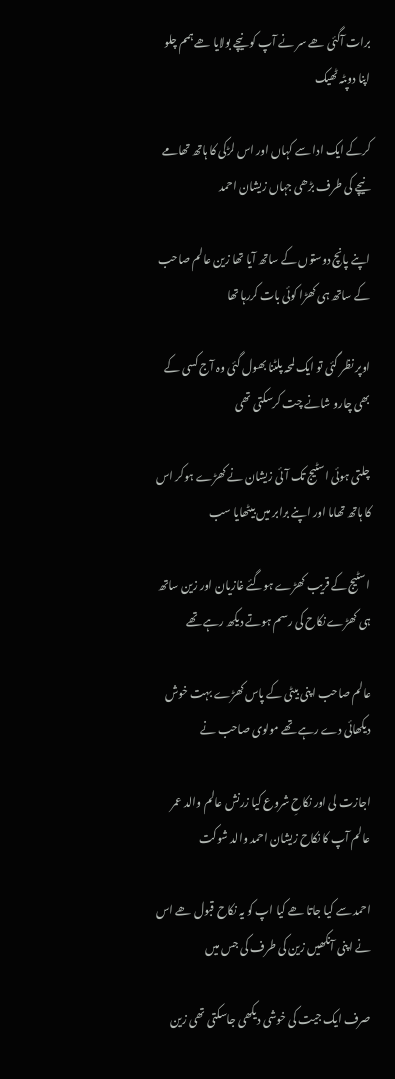برات آگئی ھے سر نے آپ کو نیچے بولایا ھے ہمم چلو اپنا دوپٹہ ٹھیک

کرکے ایک ادا سے کہاں اور اس لڑکی کا ہاتھ تھامے نیچے کی طرف بڑھی جہاں زیشان احمد

اپنے پانچ دوستوں کے ساتھ آیا تھا زین عالم صاحب کے ساتھ ہی کھڑا کوئی بات کررہا تھا

اوپر نظر گئی تو ایک لمحہ پلٹنا بھول گئی وہ آج کسی کے بھی چارو شانے چت کرسکتی تھی

چلتی ہوئی اسٹیج تک آئی زیشان نے کھڑے ہوکر اس کا ہاتھ تھاما اور اپنے برابر میں بیٹھایا سب

اسٹیج کے قریب کھڑے ہوگئے غازیان اور زین ساتھ ہی کھڑے نکاح کی رسم ہوتے دیکھ رہے تھے

عالم صاحب اپنی بیٹی کے پاس کھڑے بہت خوش دیکھائی دے رہے تھے مولوی صاحب نے

اجازت لی اور نکاحِ شروع کیا زرنش عالم والد عمر عالم آپ کا نکاح زیشان احمد والد شوکت

احمد سے کیا جاتا ھے کیا اپ کو یہ نکاح قبول ھے اس نے اپنی آنکھیں زین کی طرف کی جس میں

صرف ایک جیت کی خوشی دیکھی جاسکتی تھی زین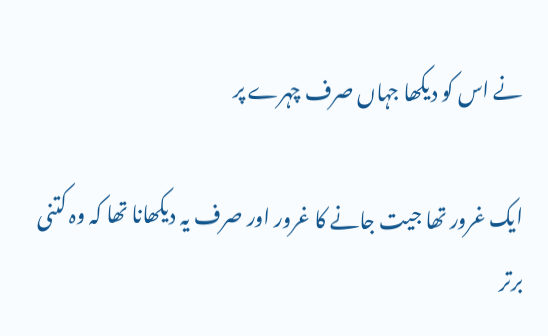نے اس کو دیکھا جہاں صرف چہرے پر

ایک غرور تھا جیت جانے کا غرور اور صرف یہ دیکھانا تھا کہ وہ کتنی برتر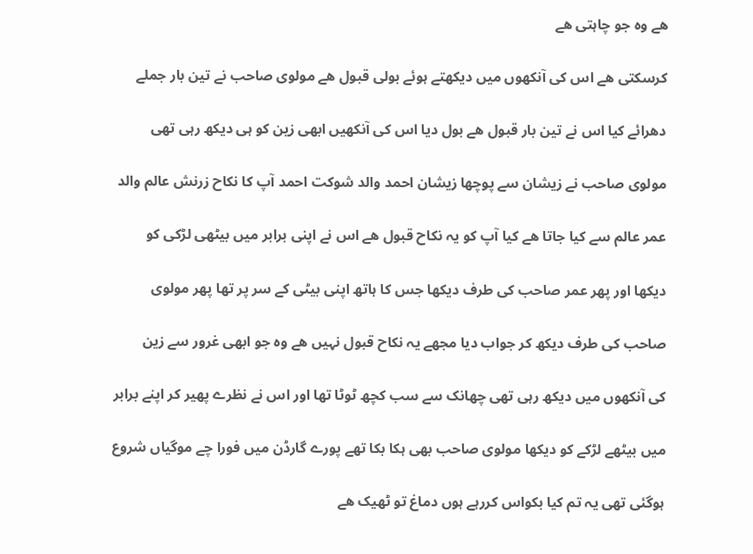ھے وہ جو چاہتی ھے

کرسکتی ھے اس کی آنکھوں میں دیکھتے ہوئے بولی قبول ھے مولوی صاحب نے تین بار جملے

دھرائے کیا اس نے تین بار قبول ھے بول دیا اس کی آنکھیں ابھی زین کو ہی دیکھ رہی تھی

مولوی صاحب نے زیشان سے پوچھا زیشان احمد والد شوکت احمد آپ کا نکاح زرنش عالم والد

عمر عالم سے کیا جاتا ھے کیا آپ کو یہ نکاح قبول ھے اس نے اپنی برابر میں بیٹھی لڑکی کو

دیکھا اور پھر عمر صاحب کی طرف دیکھا جس کا ہاتھ اپنی بیٹی کے سر پر تھا پھر مولوی

صاحب کی طرف دیکھ کر جواب دیا مجھے یہ نکاح قبول نہیں ھے وہ جو ابھی غرور سے زین

کی آنکھوں میں دیکھ رہی تھی چھانک سے سب کچھ ٹوٹا تھا اور اس نے نظرے پھیر کر اپنے برابر

میں بیٹھے لڑکے کو دیکھا مولوی صاحب بھی ہکا بکا تھے پورے گارڈن میں فورا چے موگیاں شروع

ہوگئی تھی یہ تم کیا بکواس کررہے ہوں دماغ تو ٹھیک ھے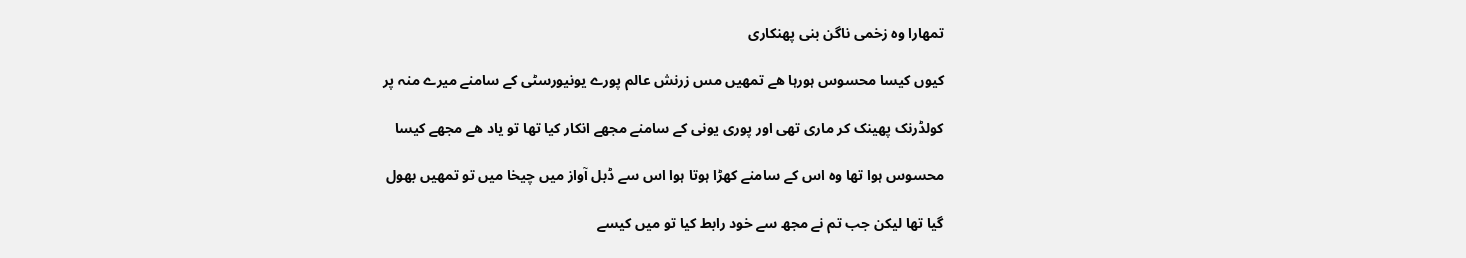تمھارا وہ زخمی ناگن بنی پھنکاری

کیوں کیسا محسوس ہورہا ھے تمھیں مس زرنش عالم پورے یونیورسٹی کے سامنے میرے منہ پر

کولڈرنک پھینک کر ماری تھی اور پوری یونی کے سامنے مجھے انکار کیا تھا تو یاد ھے مجھے کیسا

محسوس ہوا تھا وہ اس کے سامنے کھڑا ہوتا ہوا اس سے ڈبل آواز میں چیخا میں تو تمھیں بھول

گیا تھا لیکن جب تم نے مجھ سے خود رابط کیا تو میں کیسے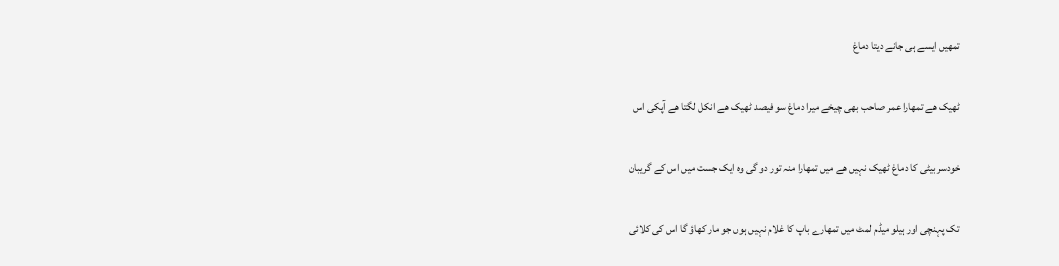تمھیں ایسے ہی جانے دیتا دماغ

ٹھیک ھے تمھارا عمر صاحب بھی چیخے میرا دماغ سو فیصد ٹھیک ھے انکل لگتا ھے آپکی اس

خودسر بیٹی کا دماغ ٹھیک نہیں ھے میں تمھارا منہ تور دو گی وہ ایک جست میں اس کے گریبان

تک پہنچی اور ہیلو میڈم لمٹ میں تمھارے باپ کا غلام نہیں ہوں جو مار کھاؤ گا اس کی کلائی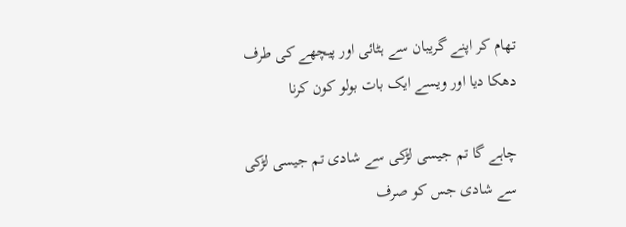تھام کر اپنے گریبان سے ہٹائی اور پیچھے کی طرف دھکا دیا اور ویسے ایک بات بولو کون کرنا

چاہے گا تم جیسی لڑکی سے شادی تم جیسی لڑکی سے شادی جس کو صرف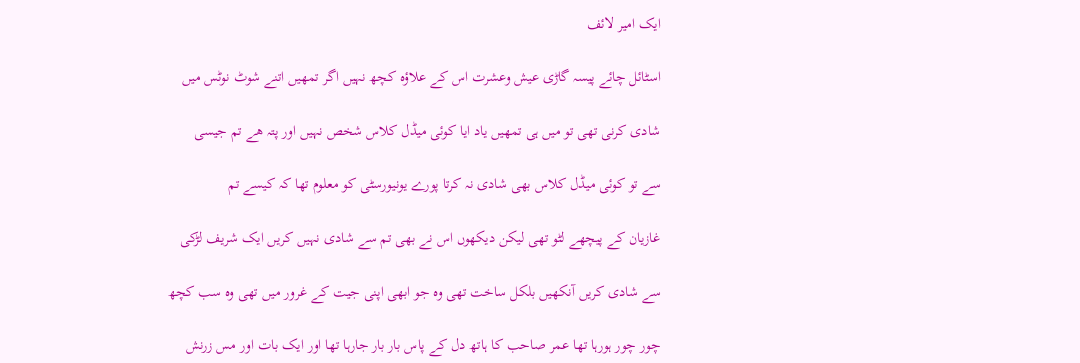ایک امیر لائف

اسٹائل چائے پیسہ گاڑی عیش وعشرت اس کے علاؤہ کچھ نہیں اگر تمھیں اتنے شوٹ نوٹس میں

شادی کرنی تھی تو میں ہی تمھیں یاد ایا کوئی میڈل کلاس شخص نہیں اور پتہ ھے تم جیسی

سے تو کوئی میڈل کلاس بھی شادی نہ کرتا پورے یونیورسٹی کو معلوم تھا کہ کیسے تم

غازیان کے پیچھے لٹو تھی لیکن دیکھوں اس نے بھی تم سے شادی نہیں کریں ایک شریف لڑکی

سے شادی کریں آنکھیں بلکل ساخت تھی وہ جو ابھی اپنی جیت کے غرور میں تھی وہ سب کچھ

چور چور ہورہا تھا عمر صاحب کا ہاتھ دل کے پاس بار بار جارہا تھا اور ایک بات اور مس زرنش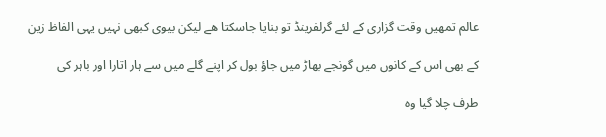عالم تمھیں وقت گزاری کے لئے گرلفرینڈ تو بنایا جاسکتا ھے لیکن بیوی کبھی نہیں یہی الفاظ زین

کے بھی اس کے کانوں میں گونجے بھاڑ میں جاؤ بول کر اپنے گلے میں سے ہار اتارا اور باہر کی

طرف چلا گیا وہ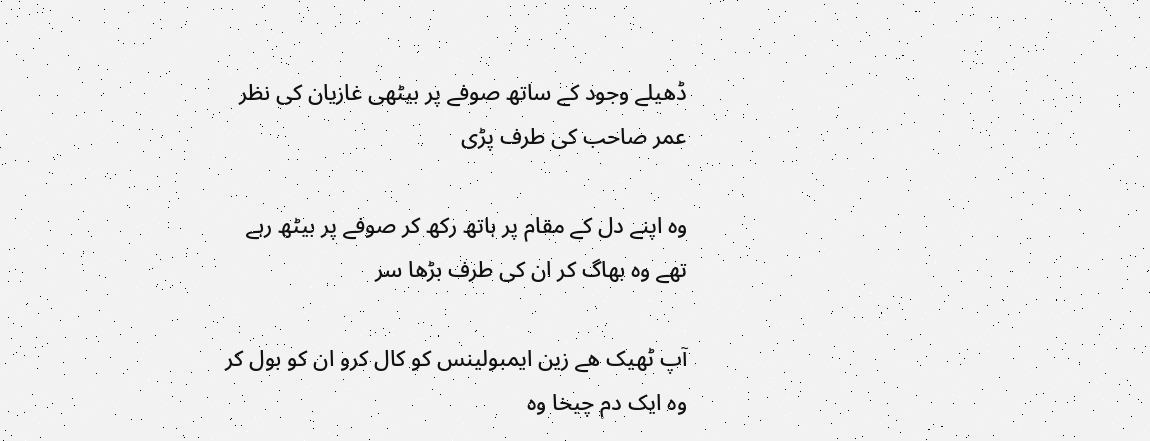ڈھیلے وجود کے ساتھ صوفے پر بیٹھی غازیان کی نظر عمر صاحب کی طرف پڑی

وہ اپنے دل کے مقام پر ہاتھ رکھ کر صوفے پر بیٹھ رہے تھے وہ بھاگ کر ان کی طرف بڑھا سر

آپ ٹھیک ھے زین ایمبولینس کو کال کرو ان کو بول کر وہ ایک دم چیخا وہ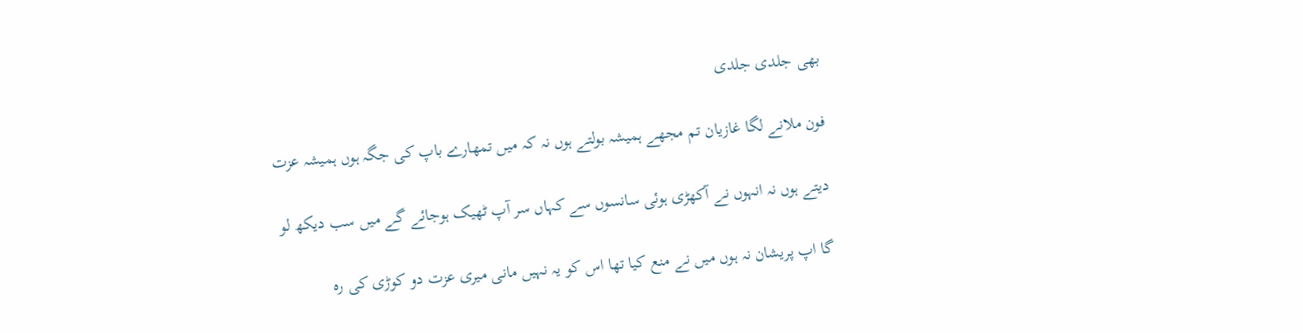بھی جلدی جلدی

فون ملانے لگا غازیان تم مجھے ہمیشہ بولتے ہوں نہ کہ میں تمھارے باپ کی جگہ ہوں ہمیشہ عزت

دیتے ہوں نہ انہوں نے آکھڑی ہوئی سانسوں سے کہاں سر آپ ٹھیک ہوجائے گے میں سب دیکھ لو

گا اپ پریشان نہ ہوں میں نے منع کیا تھا اس کو یہ نہیں مانی میری عزت دو کوڑی کی رہ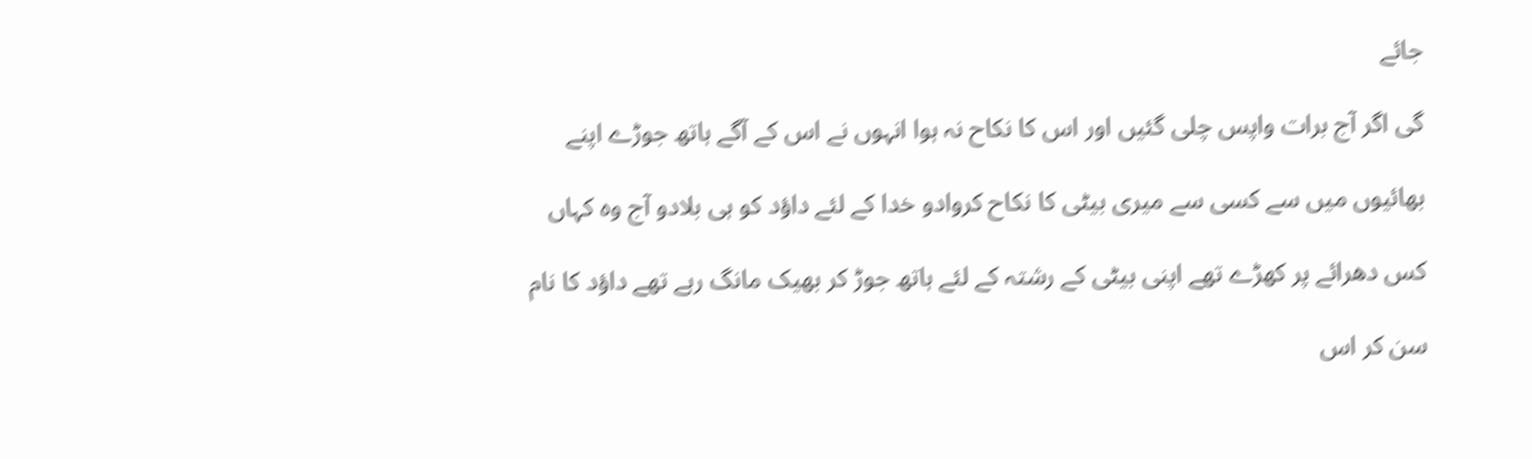جائے

گی اگر آج برات واپس چلی گئیں اور اس کا نکاح نہ ہوا انہوں نے اس کے آگے ہاتھ جوڑے اپنے

بھائیوں میں سے کسی سے میری بیٹی کا نکاح کروادو خدا کے لئے داؤد کو ہی بلادو آج وہ کہاں

کس دھرائے پر کھڑے تھے اپنی بیٹی کے رشتہ کے لئے ہاتھ جوڑ کر بھیک مانگ رہے تھے داؤد کا نام

سن کر اس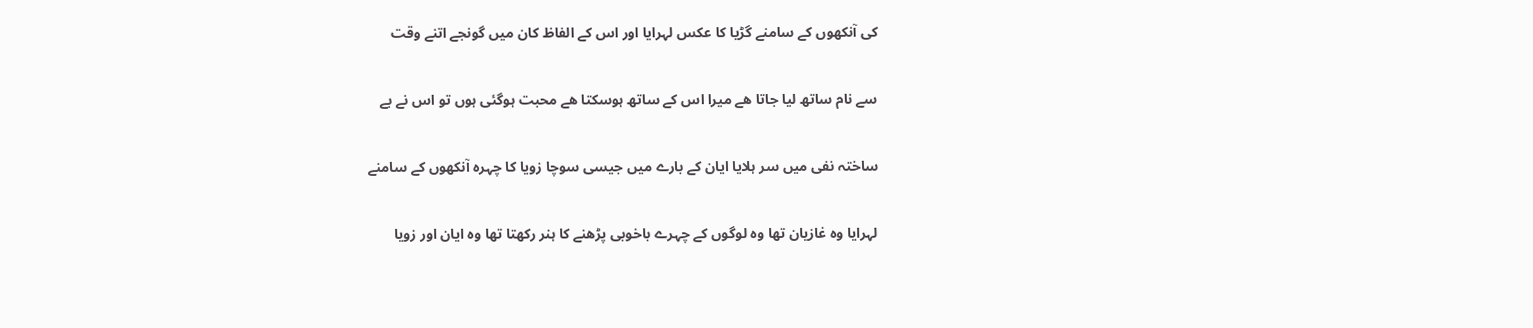کی آنکھوں کے سامنے گڑیا کا عکس لہرایا اور اس کے الفاظ کان میں گونجے اتنے وقت

سے نام ساتھ لیا جاتا ھے میرا اس کے ساتھ ہوسکتا ھے محبت ہوگئی ہوں تو اس نے بے

ساختہ نفی میں سر ہلایا ایان کے بارے میں جیسی سوچا زویا کا چہرہ آنکھوں کے سامنے

لہرایا وہ غازیان تھا وہ لوگوں کے چہرے باخوبی پڑھنے کا ہنر رکھتا تھا وہ ایان اور زویا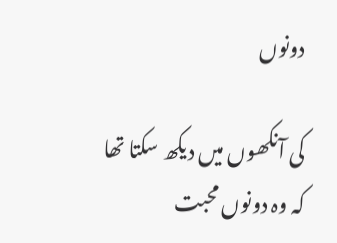دونوں

کی آنکھوں میں دیکھ سکتا تھا کہ وہ دونوں محبت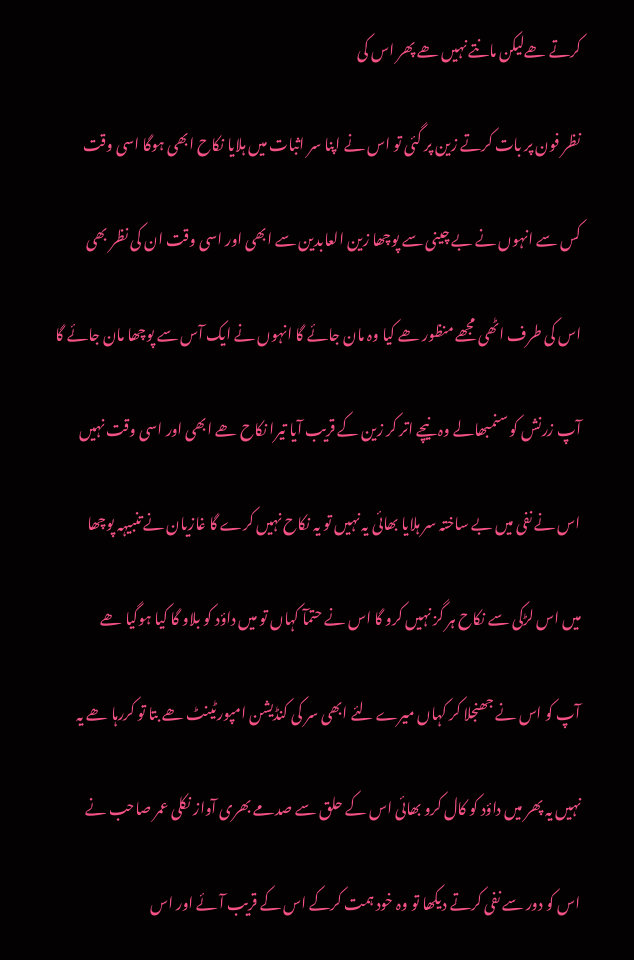کرتے ھےلیکن مانتے نہیں ھے پھر اس کی

نظر فون پر بات کرتے زین پر گئی تو اس نے اپنا سر اثبات میں ہلایا نکاح ابھی ہوگا اسی وقت

کس سے انہوں نے بے چینی سے پوچھا زین العابدین سے ابھی اور اسی وقت ان کی نظر بھی

اس کی طرف اٹھی مجھے منظور ھے کیا وہ مان جائے گا انہوں نے ایک آس سے پوچھا مان جائے گا

آپ زرنش کو سنمبھالے وہ نیچے اتر کر زین کے قریب آیا تیرا نکاح ھے ابھی اور اسی وقت نہیں

اس نے نفی میں بے ساختہ سر ہلایا بھائی یہ نہیں تو یہ نکاح نہیں کرے گا غازیان نے تنبیہہ پوچھا

میں اس لڑکی سے نکاح ہر گز نہیں کرو گا اس نے حتمآ کہاں تو میں داؤد کو بلاو گا کیا ہوگیا ھے

آپ کو اس نے جھنجلا کر کہاں میرے لئے ابھی سر کی کنڈیشن امپورٹینٹ ھے بتا تو کررہا ھے یہ

نہیں یہ پھر میں داؤد کو کال کرو بھائی اس کے حلق سے صدمے بھری آواز نکلی عمر صاحب نے

اس کو دور سے نفی کرتے دیکھا تو وہ خود ہمت کرکے اس کے قریب آئے اور اس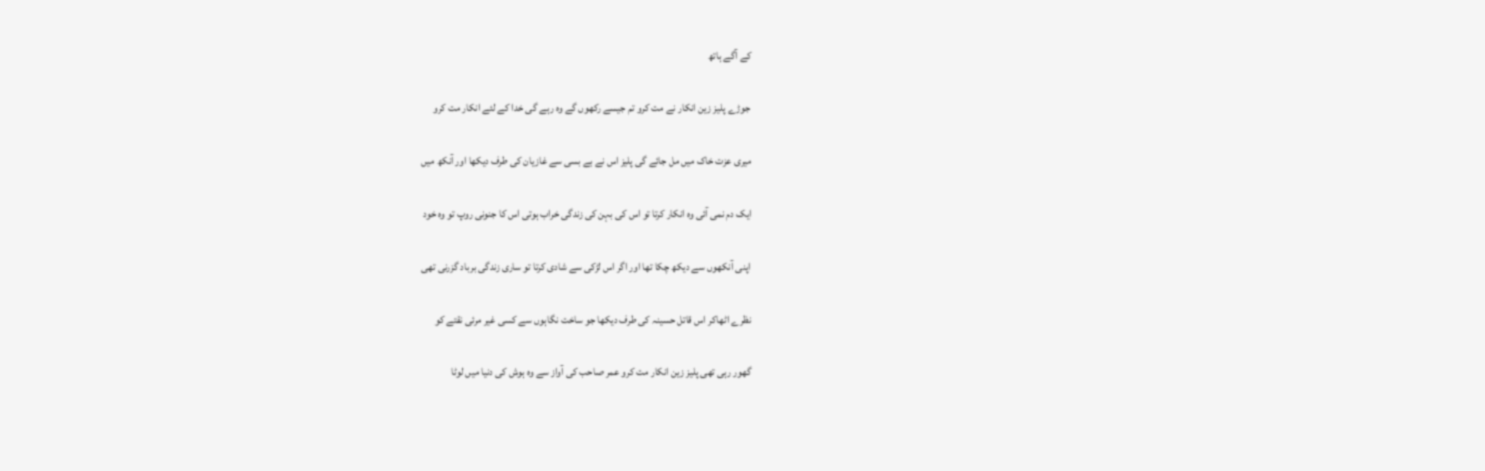کے آگے ہاتھ

جوڑے پلیز زین انکار نے مت کرو تم جیسے رکھوں گے وہ رہے گی خدا کے لئے انکار مت کرو

میری عزت خاک میں مل جائے گی پلیز اس نے بے بسی سے غازیان کی طرف دیکھا اور آنکھ میں

ایک دم نمی آئی وہ انکار کرتا تو اس کی بہن کی زندگی خراب ہوتی اس کا جنونی روپ تو وہ خود

اپنی آنکھوں سے دیکھ چکا تھا اور اگر اس لڑکی سے شادی کرتا تو ساری زندگی برباد گزرنی تھی

نظرے اٹھاکر اس قاتل حسینہ کی طرف دیکھا جو ساخت نگاہوں سے کسی غیر مرئی نقتے کو

گھور رہی تھی پلیز زین انکار مت کرو عمر صاحب کی آواز سے وہ ہوش کی دنیا میں لوٹا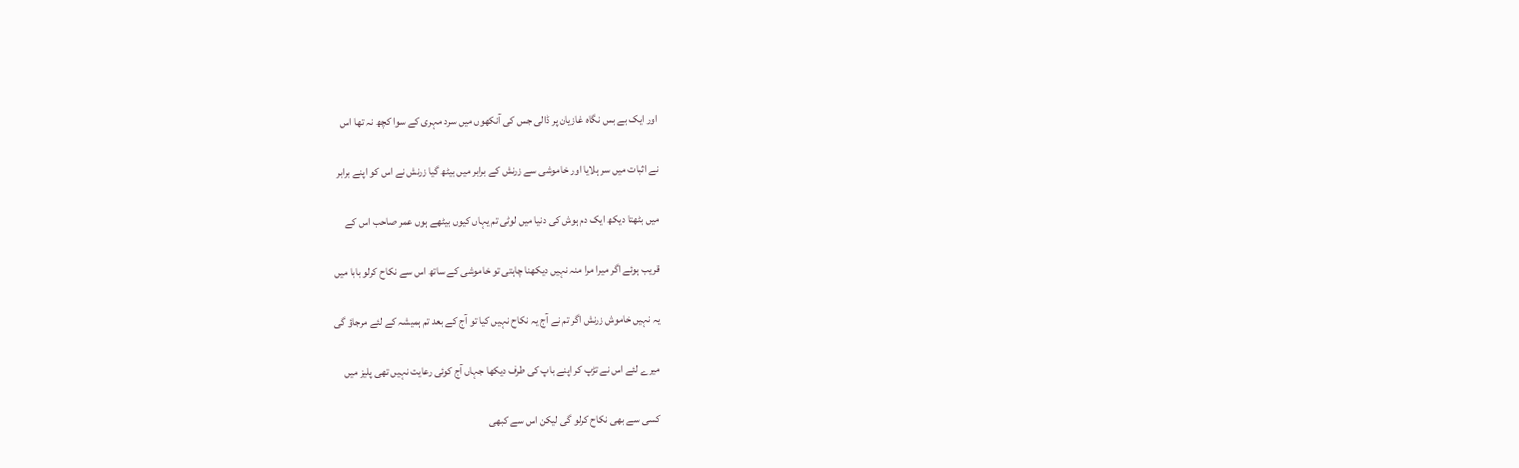اور ایک بے بس نگاہ غازیان پر ڈالی جس کی آنکھوں میں سرد مہری کے سوا کچھ نہ تھا اس

نے اثبات میں سر ہلایا اور خاموشی سے زرنش کے برابر میں بیٹھ گیا زرنش نے اس کو اپنے برابر

میں بٹھتا دیکھ ایک دم ہوش کی دنیا میں لوٹی تم یہاں کیوں بیٹھے ہوں عمر صاحب اس کے

قریب ہوئے اگر میرا مرا منہ نہیں دیکھنا چاہتی تو خاموشی کے ساتھ اس سے نکاح کرلو بابا میں

یہ نہیں خاموش زرنش اگر تم نے آج یہ نکاح نہیں کیا تو آج کے بعد تم ہمیشہ کے لئے مرجاؤ گی

میرے لئے اس نے تڑپ کر اپنے باپ کی طرف دیکھا جہاں آج کوئی رعایت نہیں تھی پلیز میں

کسی سے بھی نکاح کرلو گی لیکن اس سے کبھی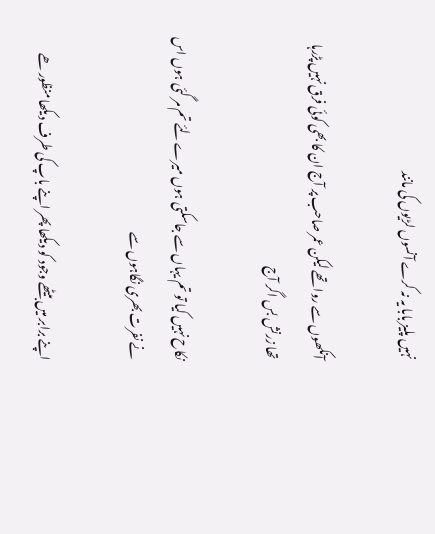نہیں پلیز بابا یہ نہ کرے آنسوں لڑیوں کی مانند

آنکھوں سے روا تھے لیکن عمر صاحب پر آج ان کا بھی کوئی فرق نہیں پڑرہا تھا زرنش بس اگر آج

نکاح نہیں کیا تو تم یہاں سے جاسکتی ہوں میرے لئے تم مر گئی ہوں اس نے نفرت بھری نگاہوں سے

اپنے برابر میں بیٹھے وجود کو دیکھا پھر اپنے باپ کی طرف دیکھا منظور ھے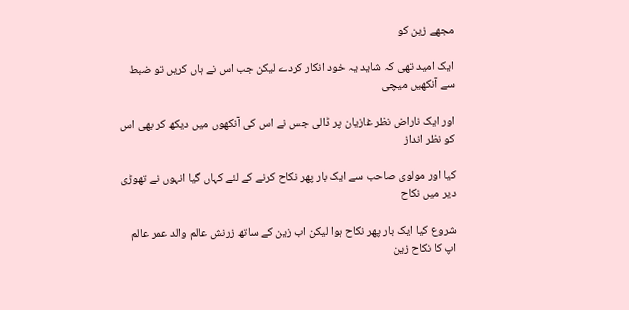مجھے زین کو

ایک امید تھی کہ شاید یہ خود انکار کردے لیکن جب اس نے ہاں کریں تو ضبط سے آنکھیں میچی

اور ایک ناراض نظر غازیان پر ڈالی جس نے اس کی آنکھوں میں دیکھ کر بھی اس کو نظر انداز

کیا اور مولوی صاحب سے ایک بار پھر نکاح کرنے کے لئے کہاں گیا انہوں نے تھوڑی دیر میں نکاح

شروع کیا ایک بار پھر نکاح ہوا لیکن اب زین کے ساتھ زرنش عالم والد عمر عالم اپ کا نکاح زین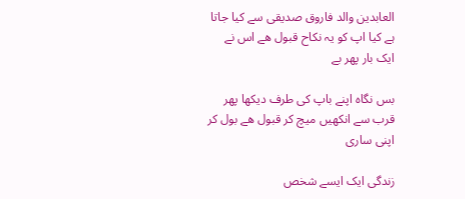العابدین والد فاروق صدیقی سے کیا جاتا ہے کیا اپ کو یہ نکاح قبول ھے اس نے ایک بار پھر بے

بس نگاہ اپنے باپ کی طرف دیکھا پھر قرب سے انکھیں میچ کر قبول ھے بول کر اپنی ساری

زندگی ایک ایسے شخص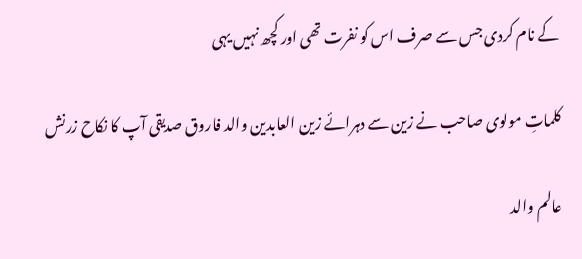کے نام کردی جس سے صرف اس کو نفرت تھی اور کچھ نہیں یہی

کلماتِ مولوی صاحب نے زین سے دہرائے زین العابدین والد فاروق صدیقی آپ کا نکاح زرنش

عالم والد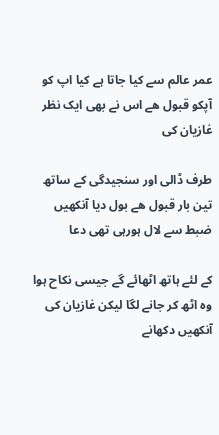عمر عالم سے کیا جاتا ہے کیا اپ کو آپکو قبول ھے اس نے بھی ایک نظر غازیان کی

طرف ڈالی اور سنجیدگی کے ساتھ تین بار قبول ھے بول دیا آنکھیں ضبط سے لال ہورہی تھی دعا

کے لئے ہاتھ اٹھائے گے جیسی نکاح ہوا وہ اٹھ کر جانے لگا لیکن غازیان کی آنکھیں دکھانے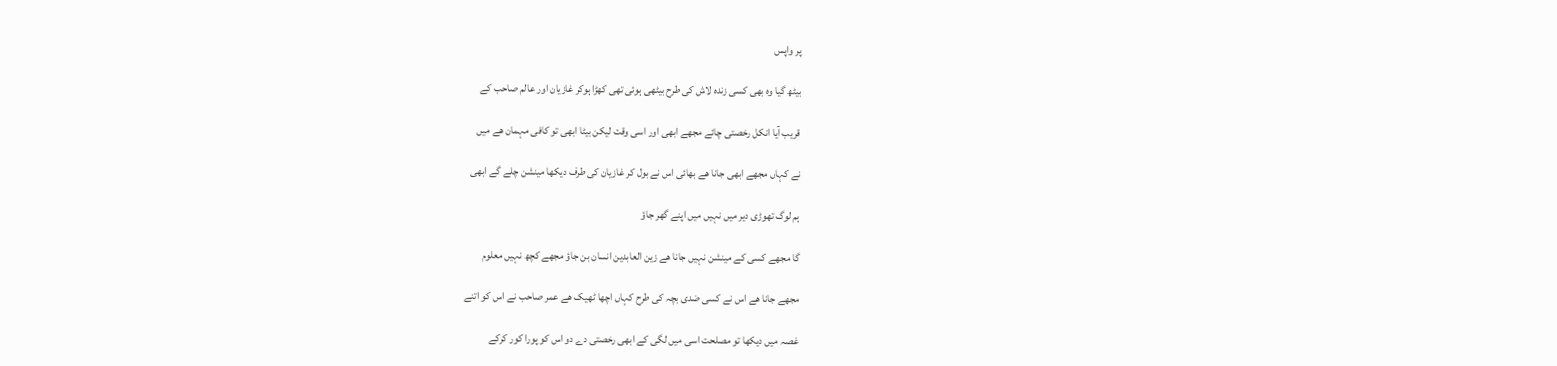پر واپس

بیٹھ گیا وہ بھی کسی زندہ لاش کی طرح بیٹھی ہوئی تھی کھڑا ہوکر غازیان اور عالم صاحب کے

قریب آیا انکل رخصتی چائے مجھے ابھی اور اسی وقت لیکن بیٹا ابھی تو کافی مہمان ھے میں

نے کہاں مجھے ابھی جانا ھے بھائی اس نے بول کر غازیان کی طرف دیکھا مینشن چلے گے ابھی

ہم لوگ تھوڑی دیر میں نہیں میں اپنے گھر جاؤ

گا مجھے کسی کے مینشن نہیں جانا ھے زین العابدین انسان بن جاؤ مجھے کچھ نہیں معلوم

مجھے جانا ھے اس نے کسی ضدی بچہ کی طرح کہاں اچھا ٹھیک ھے عمر صاحب نے اس کو اتنے

غصہ میں دیکھا تو مصلحت اسی میں لگی کے ابھی رخصتی دے دو اس کو پورا کور کرکے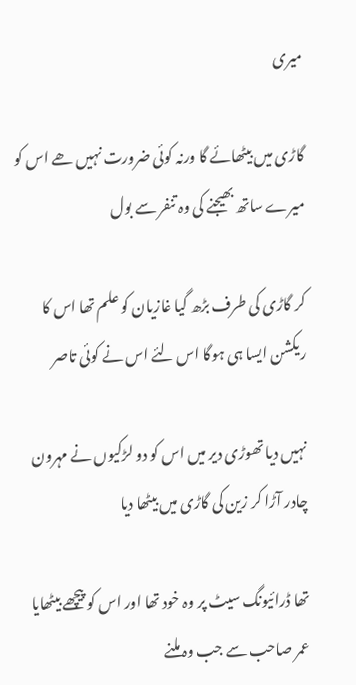میری

گاڑی میں بیٹھائے گا ورنہ کوئی ضرورت نہیں ھے اس کو میرے ساتھ بھیجنے کی وہ تنفر سے بول

کر گاڑی کی طرف بڑھ گیا غازیان کو علم تھا اس کا ریکشن ایسا ہی ہوگا اس لئے اس نے کوئی تاصر

نہیں دیا تھوڑی دیر میں اس کو دو لڑکیوں نے مہرون چادر آڑا کر زین کی گاڑی میں بیٹھا دیا

تھا ڈرائیونگ سیٹ پر وہ خود تھا اور اس کو پیچھے بیٹھایا عمر صاحب سے جب وہ ملنے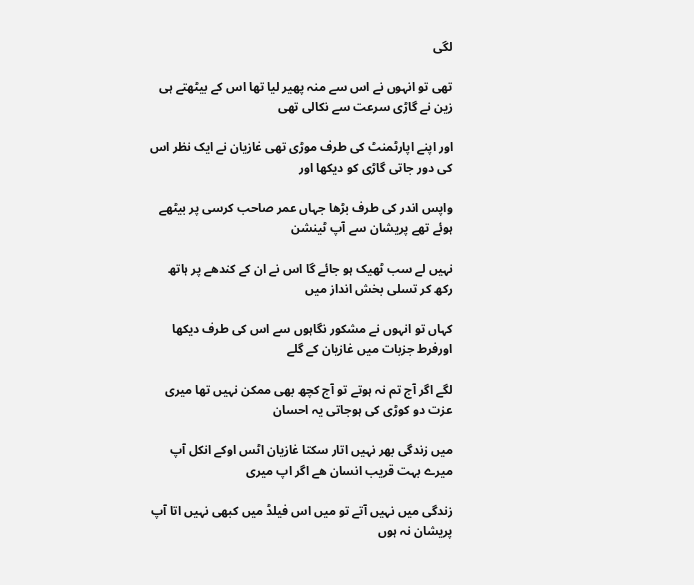لگی

تھی تو انہوں نے اس سے منہ پھیر لیا تھا اس کے بیٹھتے ہی زین نے گاڑی سرعت سے نکالی تھی

اور اپنے اپارٹمنٹ کی طرف موڑی تھی غازیان نے ایک نظر اس کی دور جاتی گاڑی کو دیکھا اور

واپس اندر کی طرف بڑھا جہاں عمر صاحب کرسی پر بیٹھے ہوئے تھے پریشان سے آپ ٹینشن

نہیں لے سب ٹھیک ہو جائے گا اس نے ان کے کندھے پر ہاتھ رکھ کر تسلی بخش انداز میں

کہاں تو انہوں نے مشکور نگاہوں سے اس کی طرف دیکھا اورفرط جزبات میں غازیان کے گلے

لگے اگر آج تم نہ ہوتے تو آج کچھ بھی ممکن نہیں تھا میری عزت دو کوڑی کی ہوجاتی یہ احسان

میں زندگی بھر نہیں اتار سکتا غازیان اٹس اوکے انکل آپ میرے بہت قریب انسان ھے اگر اپ میری

زندگی میں نہیں آتے تو میں اس فیلڈ میں کبھی نہیں اتا آپ پریشان نہ ہوں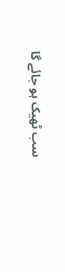سب ٹھیک ہو جائے گا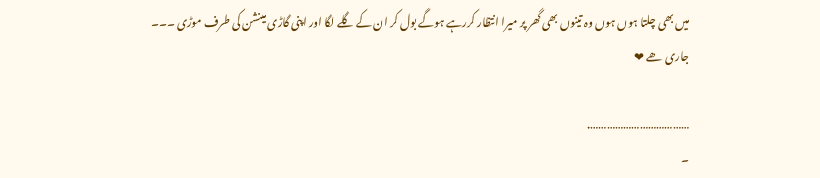میں بھی چلتا ہوں ہوں وہ تینوں بھی گھر پر میرا انتظار کررہے ہوگے بول کر ان کے گلے لگا اور اپنی گاڑی مینشن کی طرف موڑی ۔۔۔
جاری ھے ❤

……………………………….
۔